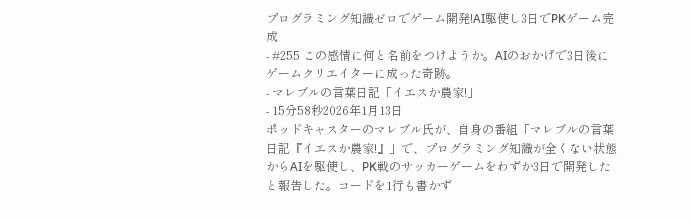プログラミング知識ゼロでゲーム開発!AI駆使し3日でPKゲーム完成
- #255 この感情に何と名前をつけようか。AIのおかげで3日後にゲームクリエイターに成った奇跡。
- マレブルの言葉日記「イエスか農家!」
- 15分58秒2026年1月13日
ポッドキャスターのマレブル氏が、自身の番組「マレブルの言葉日記『イエスか農家!』」で、プログラミング知識が全くない状態からAIを駆使し、PK戦のサッカーゲームをわずか3日で開発したと報告した。コードを1行も書かず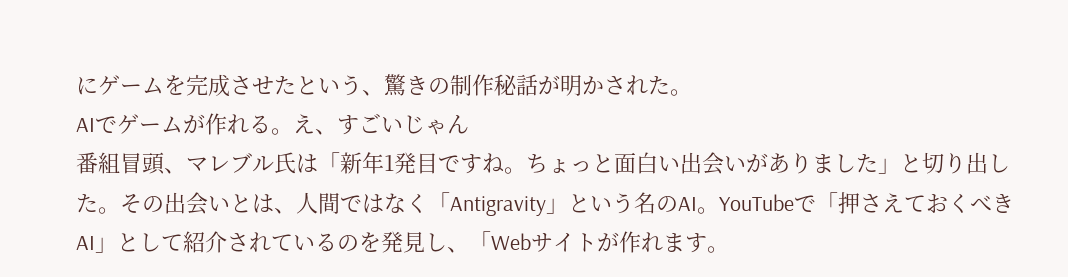にゲームを完成させたという、驚きの制作秘話が明かされた。
AIでゲームが作れる。え、すごいじゃん
番組冒頭、マレブル氏は「新年1発目ですね。ちょっと面白い出会いがありました」と切り出した。その出会いとは、人間ではなく「Antigravity」という名のAI。YouTubeで「押さえておくべきAI」として紹介されているのを発見し、「Webサイトが作れます。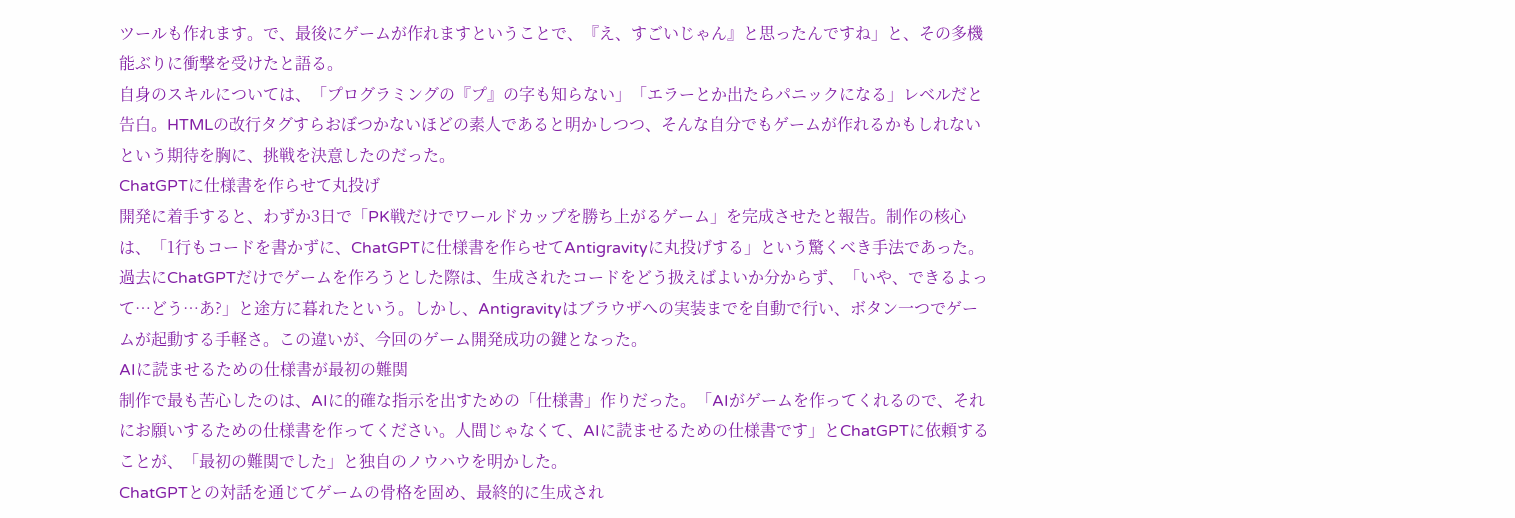ツールも作れます。で、最後にゲームが作れますということで、『え、すごいじゃん』と思ったんですね」と、その多機能ぶりに衝撃を受けたと語る。
自身のスキルについては、「プログラミングの『プ』の字も知らない」「エラーとか出たらパニックになる」レベルだと告白。HTMLの改行タグすらおぼつかないほどの素人であると明かしつつ、そんな自分でもゲームが作れるかもしれないという期待を胸に、挑戦を決意したのだった。
ChatGPTに仕様書を作らせて丸投げ
開発に着手すると、わずか3日で「PK戦だけでワールドカップを勝ち上がるゲーム」を完成させたと報告。制作の核心は、「1行もコードを書かずに、ChatGPTに仕様書を作らせてAntigravityに丸投げする」という驚くべき手法であった。
過去にChatGPTだけでゲームを作ろうとした際は、生成されたコードをどう扱えばよいか分からず、「いや、できるよって…どう…あ?」と途方に暮れたという。しかし、Antigravityはブラウザへの実装までを自動で行い、ボタン一つでゲームが起動する手軽さ。この違いが、今回のゲーム開発成功の鍵となった。
AIに読ませるための仕様書が最初の難関
制作で最も苦心したのは、AIに的確な指示を出すための「仕様書」作りだった。「AIがゲームを作ってくれるので、それにお願いするための仕様書を作ってください。人間じゃなくて、AIに読ませるための仕様書です」とChatGPTに依頼することが、「最初の難関でした」と独自のノウハウを明かした。
ChatGPTとの対話を通じてゲームの骨格を固め、最終的に生成され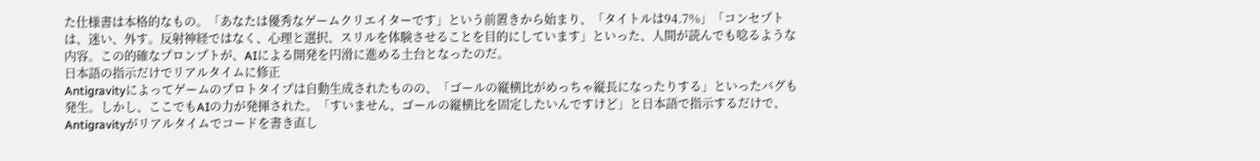た仕様書は本格的なもの。「あなたは優秀なゲームクリエイターです」という前置きから始まり、「タイトルは94.7%」「コンセプトは、迷い、外す。反射神経ではなく、心理と選択、スリルを体験させることを目的にしています」といった、人間が読んでも唸るような内容。この的確なプロンプトが、AIによる開発を円滑に進める土台となったのだ。
日本語の指示だけでリアルタイムに修正
Antigravityによってゲームのプロトタイプは自動生成されたものの、「ゴールの縦横比がめっちゃ縦長になったりする」といったバグも発生。しかし、ここでもAIの力が発揮された。「すいません、ゴールの縦横比を固定したいんですけど」と日本語で指示するだけで、Antigravityがリアルタイムでコードを書き直し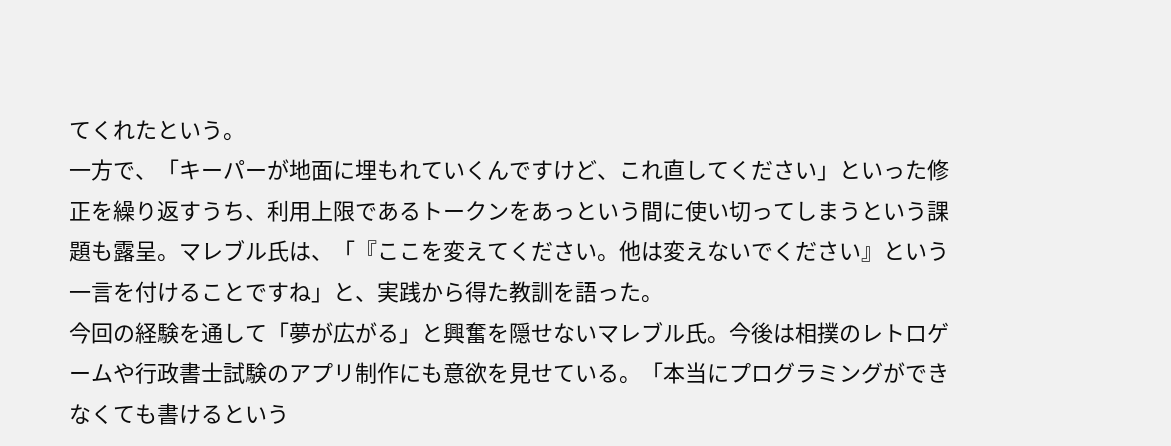てくれたという。
一方で、「キーパーが地面に埋もれていくんですけど、これ直してください」といった修正を繰り返すうち、利用上限であるトークンをあっという間に使い切ってしまうという課題も露呈。マレブル氏は、「『ここを変えてください。他は変えないでください』という一言を付けることですね」と、実践から得た教訓を語った。
今回の経験を通して「夢が広がる」と興奮を隠せないマレブル氏。今後は相撲のレトロゲームや行政書士試験のアプリ制作にも意欲を見せている。「本当にプログラミングができなくても書けるという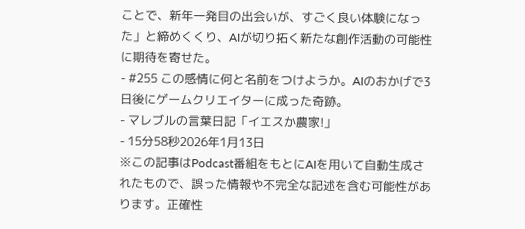ことで、新年一発目の出会いが、すごく良い体験になった」と締めくくり、AIが切り拓く新たな創作活動の可能性に期待を寄せた。
- #255 この感情に何と名前をつけようか。AIのおかげで3日後にゲームクリエイターに成った奇跡。
- マレブルの言葉日記「イエスか農家!」
- 15分58秒2026年1月13日
※この記事はPodcast番組をもとにAIを用いて自動生成されたもので、誤った情報や不完全な記述を含む可能性があります。正確性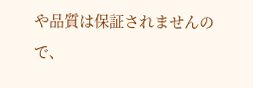や品質は保証されませんので、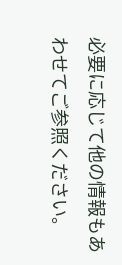必要に応じて他の情報もあわせてご参照ください。